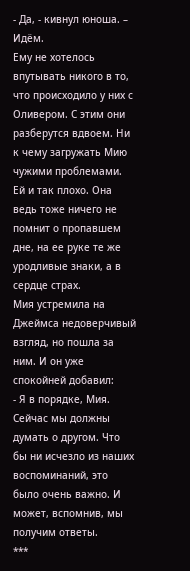- Да, - кивнул юноша. – Идём.
Ему не хотелось впутывать никого в то, что происходило у них с Оливером. С этим они разберутся вдвоем. Ни к чему загружать Мию чужими проблемами. Ей и так плохо. Она ведь тоже ничего не помнит о пропавшем дне, на ее руке те же уродливые знаки, а в сердце страх.
Мия устремила на Джеймса недоверчивый взгляд, но пошла за ним. И он уже спокойней добавил:
- Я в порядке, Мия. Сейчас мы должны думать о другом. Что бы ни исчезло из наших воспоминаний, это было очень важно. И может, вспомнив, мы получим ответы.
***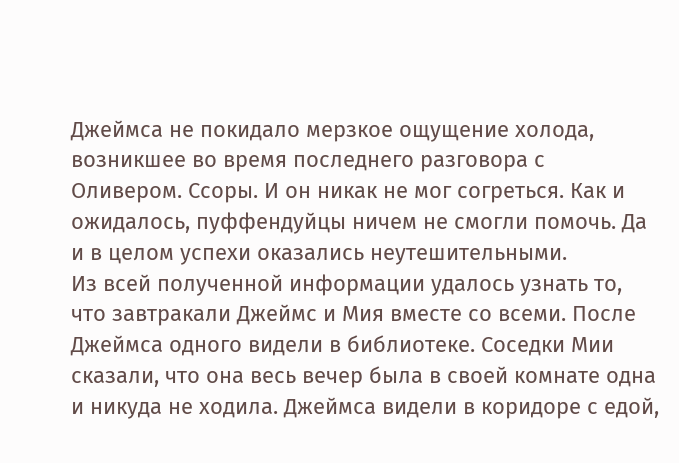Джеймса не покидало мерзкое ощущение холода, возникшее во время последнего разговора с Оливером. Ссоры. И он никак не мог согреться. Как и ожидалось, пуффендуйцы ничем не смогли помочь. Да и в целом успехи оказались неутешительными.
Из всей полученной информации удалось узнать то, что завтракали Джеймс и Мия вместе со всеми. После Джеймса одного видели в библиотеке. Соседки Мии сказали, что она весь вечер была в своей комнате одна и никуда не ходила. Джеймса видели в коридоре с едой,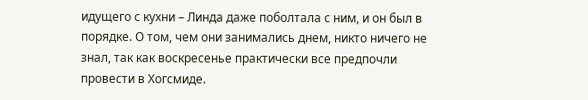идущего с кухни – Линда даже поболтала с ним, и он был в порядке. О том, чем они занимались днем, никто ничего не знал, так как воскресенье практически все предпочли провести в Хогсмиде.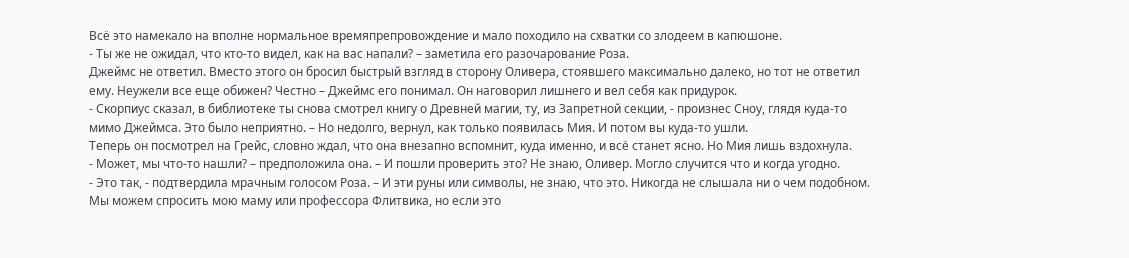Всё это намекало на вполне нормальное времяпрепровождение и мало походило на схватки со злодеем в капюшоне.
- Ты же не ожидал, что кто-то видел, как на вас напали? – заметила его разочарование Роза.
Джеймс не ответил. Вместо этого он бросил быстрый взгляд в сторону Оливера, стоявшего максимально далеко, но тот не ответил ему. Неужели все еще обижен? Честно – Джеймс его понимал. Он наговорил лишнего и вел себя как придурок.
- Скорпиус сказал, в библиотеке ты снова смотрел книгу о Древней магии, ту, из Запретной секции, - произнес Сноу, глядя куда-то мимо Джеймса. Это было неприятно. – Но недолго, вернул, как только появилась Мия. И потом вы куда-то ушли.
Теперь он посмотрел на Грейс, словно ждал, что она внезапно вспомнит, куда именно, и всё станет ясно. Но Мия лишь вздохнула.
- Может, мы что-то нашли? – предположила она. – И пошли проверить это? Не знаю, Оливер. Могло случится что и когда угодно.
- Это так, - подтвердила мрачным голосом Роза. – И эти руны или символы, не знаю, что это. Никогда не слышала ни о чем подобном. Мы можем спросить мою маму или профессора Флитвика, но если это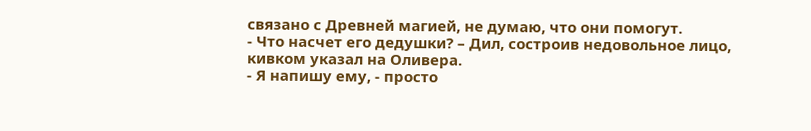связано с Древней магией, не думаю, что они помогут.
- Что насчет его дедушки? – Дил, состроив недовольное лицо, кивком указал на Оливера.
- Я напишу ему, - просто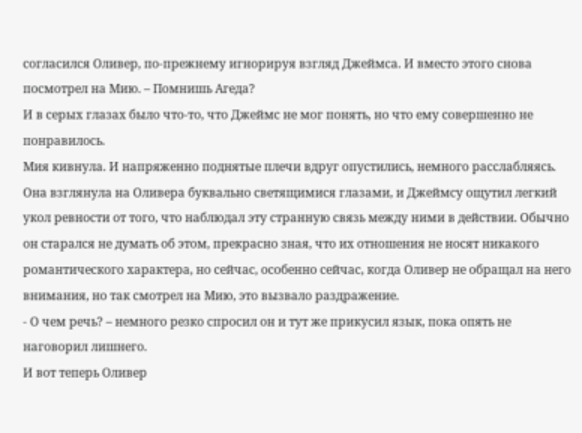согласился Оливер, по-прежнему игнорируя взгляд Джеймса. И вместо этого снова посмотрел на Мию. – Помнишь Агеда?
И в серых глазах было что-то, что Джеймс не мог понять, но что ему совершенно не понравилось.
Мия кивнула. И напряженно поднятые плечи вдруг опустились, немного расслабляясь. Она взглянула на Оливера буквально светящимися глазами, и Джеймсу ощутил легкий укол ревности от того, что наблюдал эту странную связь между ними в действии. Обычно он старался не думать об этом, прекрасно зная, что их отношения не носят никакого романтического характера, но сейчас, особенно сейчас, когда Оливер не обращал на него внимания, но так смотрел на Мию, это вызвало раздражение.
- О чем речь? – немного резко спросил он и тут же прикусил язык, пока опять не наговорил лишнего.
И вот теперь Оливер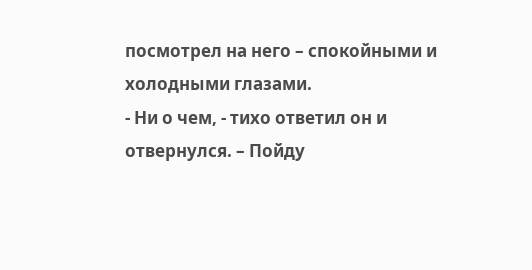посмотрел на него – спокойными и холодными глазами.
- Ни о чем, - тихо ответил он и отвернулся. – Пойду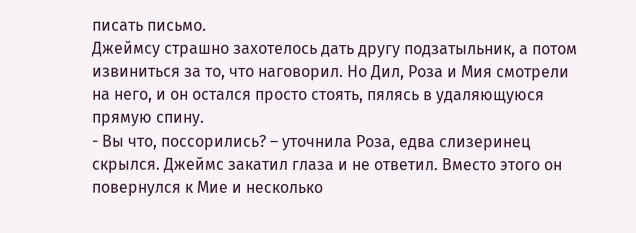писать письмо.
Джеймсу страшно захотелось дать другу подзатыльник, а потом извиниться за то, что наговорил. Но Дил, Роза и Мия смотрели на него, и он остался просто стоять, пялясь в удаляющуюся прямую спину.
- Вы что, поссорились? – уточнила Роза, едва слизеринец скрылся. Джеймс закатил глаза и не ответил. Вместо этого он повернулся к Мие и несколько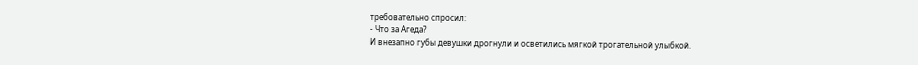требовательно спросил:
- Что за Агеда?
И внезапно губы девушки дрогнули и осветились мягкой трогательной улыбкой.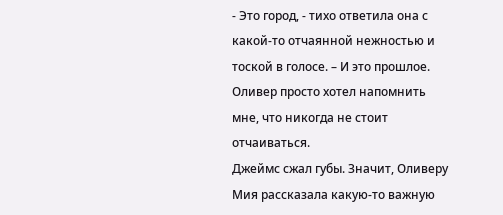- Это город, - тихо ответила она с какой-то отчаянной нежностью и тоской в голосе. – И это прошлое. Оливер просто хотел напомнить мне, что никогда не стоит отчаиваться.
Джеймс сжал губы. Значит, Оливеру Мия рассказала какую-то важную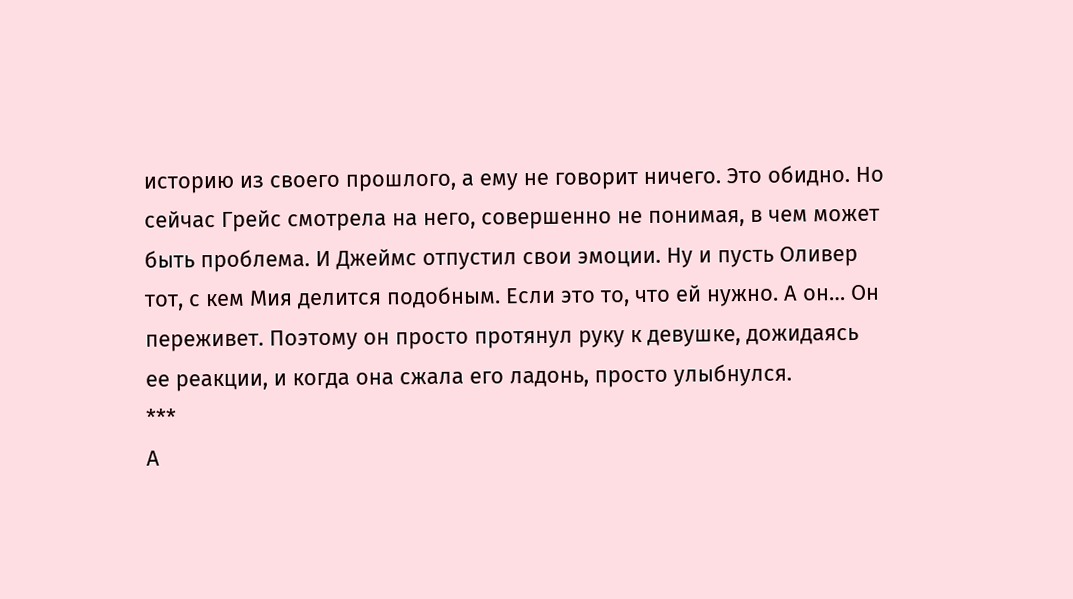историю из своего прошлого, а ему не говорит ничего. Это обидно. Но сейчас Грейс смотрела на него, совершенно не понимая, в чем может быть проблема. И Джеймс отпустил свои эмоции. Ну и пусть Оливер тот, с кем Мия делится подобным. Если это то, что ей нужно. А он… Он переживет. Поэтому он просто протянул руку к девушке, дожидаясь ее реакции, и когда она сжала его ладонь, просто улыбнулся.
***
А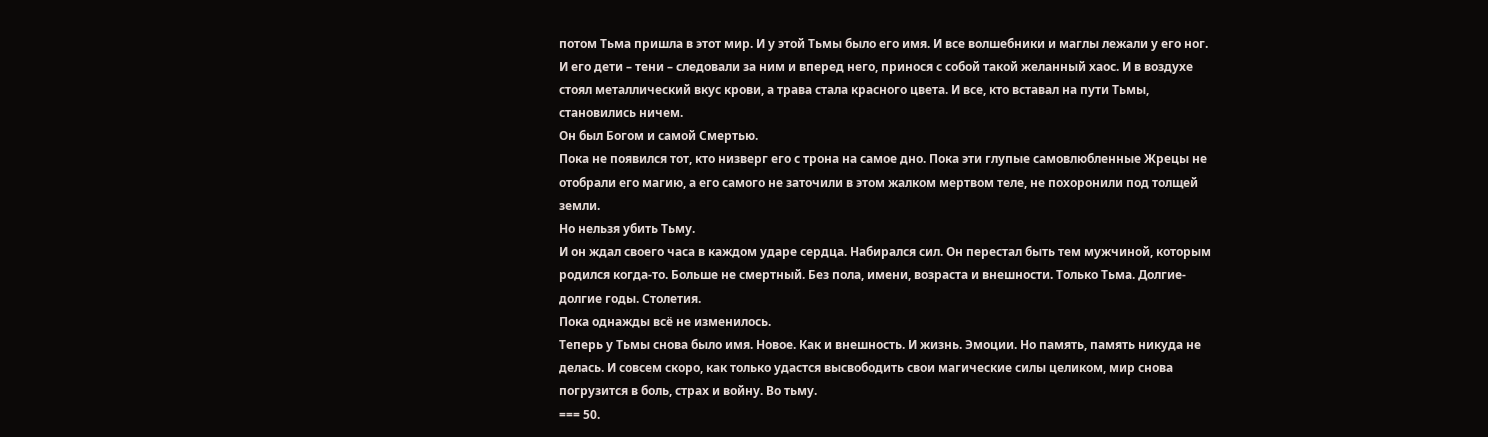потом Тьма пришла в этот мир. И у этой Тьмы было его имя. И все волшебники и маглы лежали у его ног. И его дети – тени – следовали за ним и вперед него, принося с собой такой желанный хаос. И в воздухе стоял металлический вкус крови, а трава стала красного цвета. И все, кто вставал на пути Тьмы, становились ничем.
Он был Богом и самой Смертью.
Пока не появился тот, кто низверг его с трона на самое дно. Пока эти глупые самовлюбленные Жрецы не отобрали его магию, а его самого не заточили в этом жалком мертвом теле, не похоронили под толщей земли.
Но нельзя убить Тьму.
И он ждал своего часа в каждом ударе сердца. Набирался сил. Он перестал быть тем мужчиной, которым родился когда-то. Больше не смертный. Без пола, имени, возраста и внешности. Только Тьма. Долгие-долгие годы. Столетия.
Пока однажды всё не изменилось.
Теперь у Тьмы снова было имя. Новое. Как и внешность. И жизнь. Эмоции. Но память, память никуда не делась. И совсем скоро, как только удастся высвободить свои магические силы целиком, мир снова погрузится в боль, страх и войну. Во тьму.
=== 50.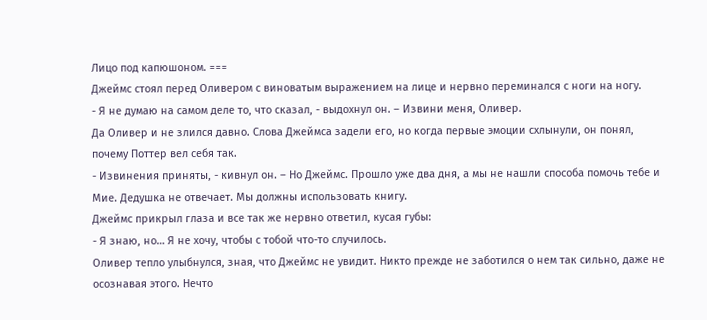Лицо под капюшоном. ===
Джеймс стоял перед Оливером с виноватым выражением на лице и нервно переминался с ноги на ногу.
- Я не думаю на самом деле то, что сказал, - выдохнул он. – Извини меня, Оливер.
Да Оливер и не злился давно. Слова Джеймса задели его, но когда первые эмоции схлынули, он понял, почему Поттер вел себя так.
- Извинения приняты, - кивнул он. – Но Джеймс. Прошло уже два дня, а мы не нашли способа помочь тебе и Мие. Дедушка не отвечает. Мы должны использовать книгу.
Джеймс прикрыл глаза и все так же нервно ответил, кусая губы:
- Я знаю, но… Я не хочу, чтобы с тобой что-то случилось.
Оливер тепло улыбнулся, зная, что Джеймс не увидит. Никто прежде не заботился о нем так сильно, даже не осознавая этого. Нечто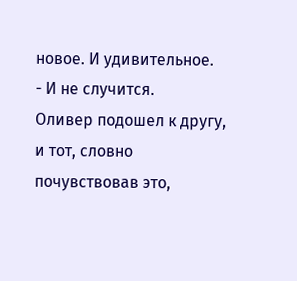новое. И удивительное.
- И не случится.
Оливер подошел к другу, и тот, словно почувствовав это,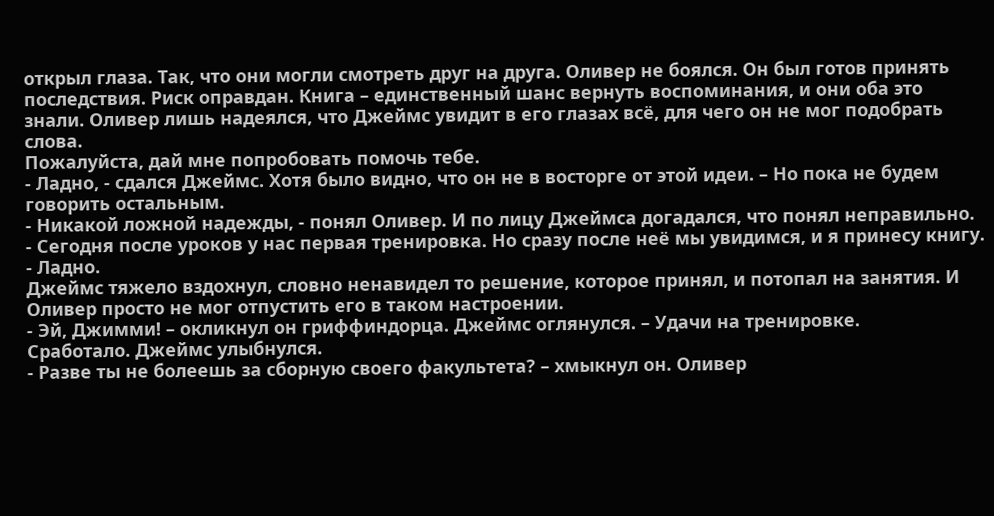открыл глаза. Так, что они могли смотреть друг на друга. Оливер не боялся. Он был готов принять последствия. Риск оправдан. Книга – единственный шанс вернуть воспоминания, и они оба это знали. Оливер лишь надеялся, что Джеймс увидит в его глазах всё, для чего он не мог подобрать слова.
Пожалуйста, дай мне попробовать помочь тебе.
- Ладно, - сдался Джеймс. Хотя было видно, что он не в восторге от этой идеи. – Но пока не будем говорить остальным.
- Никакой ложной надежды, - понял Оливер. И по лицу Джеймса догадался, что понял неправильно.
- Сегодня после уроков у нас первая тренировка. Но сразу после неё мы увидимся, и я принесу книгу.
- Ладно.
Джеймс тяжело вздохнул, словно ненавидел то решение, которое принял, и потопал на занятия. И Оливер просто не мог отпустить его в таком настроении.
- Эй, Джимми! – окликнул он гриффиндорца. Джеймс оглянулся. – Удачи на тренировке.
Сработало. Джеймс улыбнулся.
- Разве ты не болеешь за сборную своего факультета? – хмыкнул он. Оливер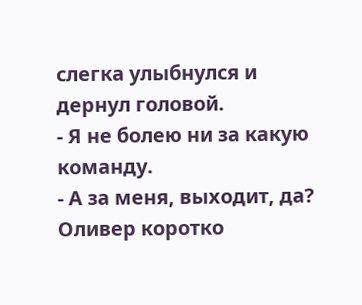слегка улыбнулся и дернул головой.
- Я не болею ни за какую команду.
- А за меня, выходит, да?
Оливер коротко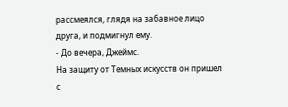рассмеялся, глядя на забавное лицо друга, и подмигнул ему.
- До вечера, Джеймс.
На защиту от Темных искусств он пришел с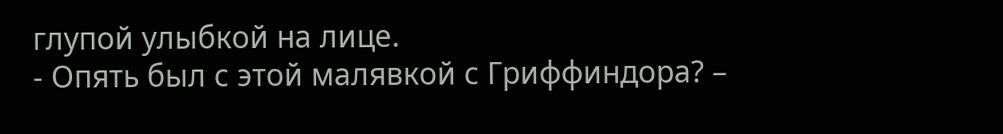глупой улыбкой на лице.
- Опять был с этой малявкой с Гриффиндора? –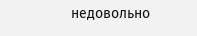недовольно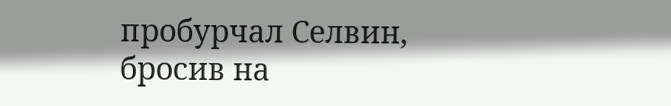пробурчал Селвин, бросив на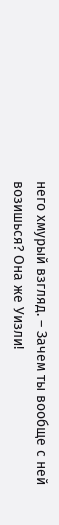него хмурый взгляд. – Зачем ты вообще с ней возишься? Она же Уизли!